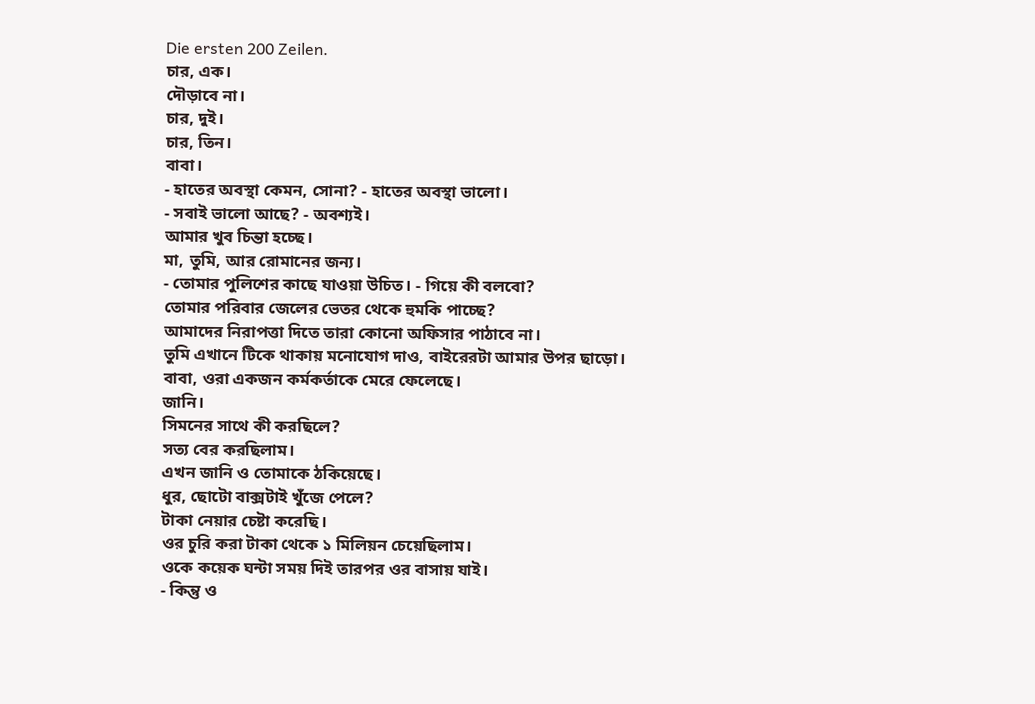Die ersten 200 Zeilen.
চার, এক।
দৌড়াবে না।
চার, দুই।
চার, তিন।
বাবা।
- হাতের অবস্থা কেমন, সোনা? - হাতের অবস্থা ভালো।
- সবাই ভালো আছে? - অবশ্যই।
আমার খুব চিন্তা হচ্ছে।
মা, তুমি, আর রোমানের জন্য।
- তোমার পুলিশের কাছে যাওয়া উচিত। - গিয়ে কী বলবো?
তোমার পরিবার জেলের ভেতর থেকে হুমকি পাচ্ছে?
আমাদের নিরাপত্তা দিতে তারা কোনো অফিসার পাঠাবে না।
তুমি এখানে টিকে থাকায় মনোযোগ দাও, বাইরেরটা আমার উপর ছাড়ো।
বাবা, ওরা একজন কর্মকর্তাকে মেরে ফেলেছে।
জানি।
সিমনের সাথে কী করছিলে?
সত্য বের করছিলাম।
এখন জানি ও তোমাকে ঠকিয়েছে।
ধুর, ছোটো বাক্সটাই খুঁজে পেলে?
টাকা নেয়ার চেষ্টা করেছি।
ওর চুরি করা টাকা থেকে ১ মিলিয়ন চেয়েছিলাম।
ওকে কয়েক ঘন্টা সময় দিই তারপর ওর বাসায় যাই।
- কিন্তু ও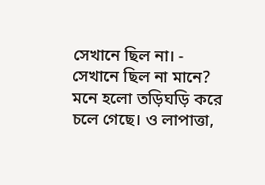সেখানে ছিল না। - সেখানে ছিল না মানে?
মনে হলো তড়িঘড়ি করে চলে গেছে। ও লাপাত্তা,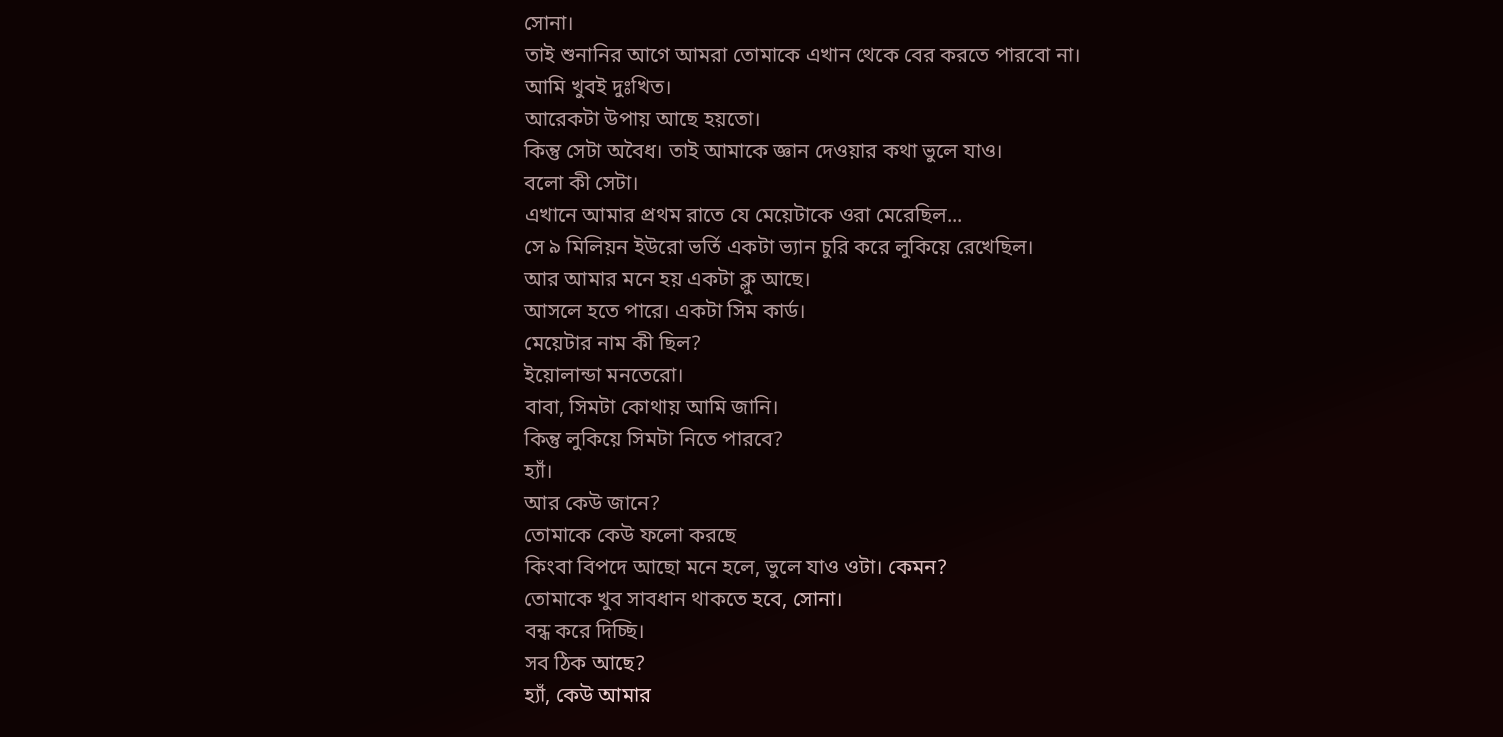সোনা।
তাই শুনানির আগে আমরা তোমাকে এখান থেকে বের করতে পারবো না।
আমি খুবই দুঃখিত।
আরেকটা উপায় আছে হয়তো।
কিন্তু সেটা অবৈধ। তাই আমাকে জ্ঞান দেওয়ার কথা ভুলে যাও।
বলো কী সেটা।
এখানে আমার প্রথম রাতে যে মেয়েটাকে ওরা মেরেছিল...
সে ৯ মিলিয়ন ইউরো ভর্তি একটা ভ্যান চুরি করে লুকিয়ে রেখেছিল।
আর আমার মনে হয় একটা ক্লু আছে।
আসলে হতে পারে। একটা সিম কার্ড।
মেয়েটার নাম কী ছিল?
ইয়োলান্ডা মনতেরো।
বাবা, সিমটা কোথায় আমি জানি।
কিন্তু লুকিয়ে সিমটা নিতে পারবে?
হ্যাঁ।
আর কেউ জানে?
তোমাকে কেউ ফলো করছে
কিংবা বিপদে আছো মনে হলে, ভুলে যাও ওটা। কেমন?
তোমাকে খুব সাবধান থাকতে হবে, সোনা।
বন্ধ করে দিচ্ছি।
সব ঠিক আছে?
হ্যাঁ, কেউ আমার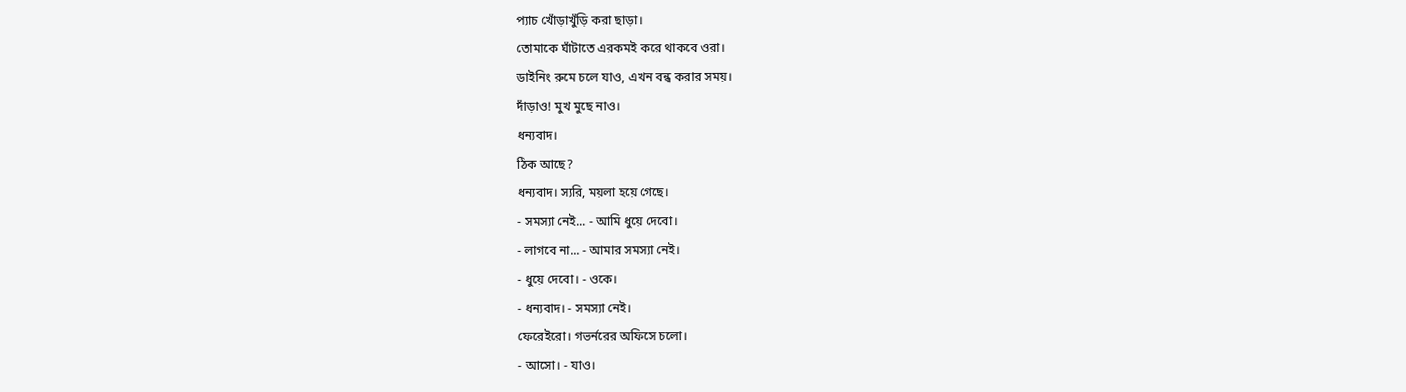প্যাচ খোঁড়াখুঁড়ি করা ছাড়া।
তোমাকে ঘাঁটাতে এরকমই করে থাকবে ওরা।
ডাইনিং রুমে চলে যাও, এখন বন্ধ করার সময়।
দাঁড়াও! মুখ মুছে নাও।
ধন্যবাদ।
ঠিক আছে?
ধন্যবাদ। স্যরি, ময়লা হয়ে গেছে।
- সমস্যা নেই... - আমি ধুয়ে দেবো।
- লাগবে না... - আমার সমস্যা নেই।
- ধুয়ে দেবো। - ওকে।
- ধন্যবাদ। - সমস্যা নেই।
ফেরেইরো। গভর্নরের অফিসে চলো।
- আসো। - যাও।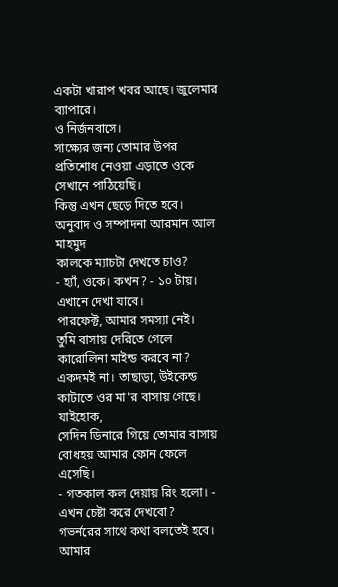একটা খারাপ খবর আছে। জুলেমার ব্যাপারে।
ও নির্জনবাসে।
সাক্ষ্যের জন্য তোমার উপর প্রতিশোধ নেওয়া এড়াতে ওকে সেখানে পাঠিয়েছি।
কিন্তু এখন ছেড়ে দিতে হবে।
অনুবাদ ও সম্পাদনা আরমান আল মাহমুদ
কালকে ম্যাচটা দেখতে চাও?
- হ্যাঁ, ওকে। কখন? - ১০ টায়। এখানে দেখা যাবে।
পারফেক্ট, আমার সমস্যা নেই।
তুমি বাসায় দেরিতে গেলে কারোলিনা মাইন্ড করবে না?
একদমই না। তাছাড়া, উইকেন্ড কাটাতে ওর মা'র বাসায় গেছে।
যাইহোক,
সেদিন ডিনারে গিয়ে তোমার বাসায় বোধহয় আমার ফোন ফেলে এসেছি।
- গতকাল কল দেয়ায় রিং হলো। - এখন চেষ্টা করে দেখবো?
গভর্নরের সাথে কথা বলতেই হবে। আমার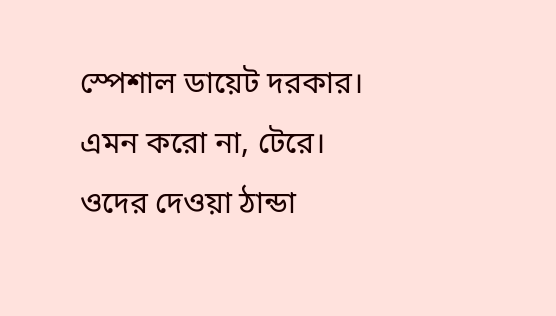স্পেশাল ডায়েট দরকার।
এমন করো না, টেরে।
ওদের দেওয়া ঠান্ডা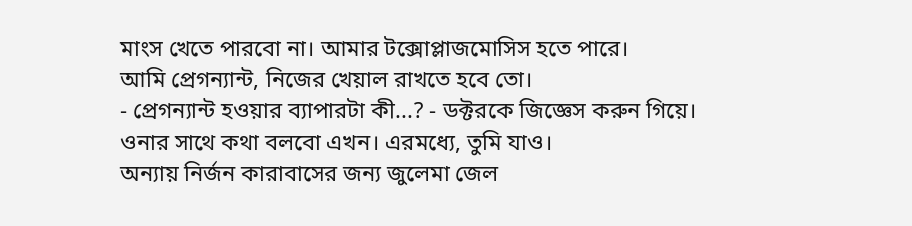মাংস খেতে পারবো না। আমার টক্সোপ্লাজমোসিস হতে পারে।
আমি প্রেগন্যান্ট, নিজের খেয়াল রাখতে হবে তো।
- প্রেগন্যান্ট হওয়ার ব্যাপারটা কী...? - ডক্টরকে জিজ্ঞেস করুন গিয়ে।
ওনার সাথে কথা বলবো এখন। এরমধ্যে, তুমি যাও।
অন্যায় নির্জন কারাবাসের জন্য জুলেমা জেল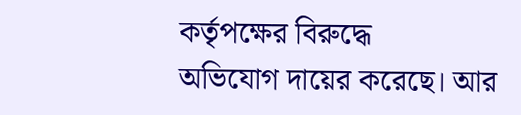কর্তৃপক্ষের বিরুদ্ধে
অভিযোগ দায়ের করেছে। আর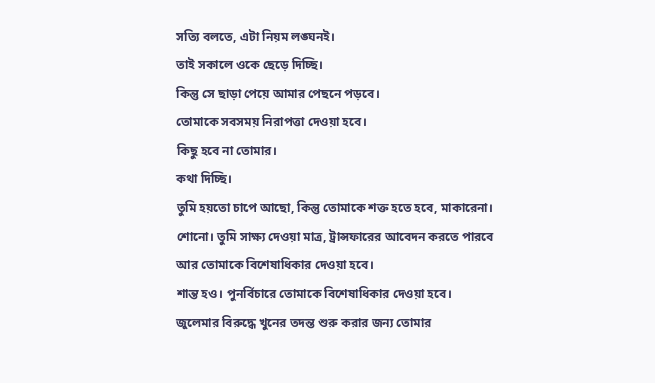সত্যি বলতে, এটা নিয়ম লঙ্ঘনই।
তাই সকালে ওকে ছেড়ে দিচ্ছি।
কিন্তু সে ছাড়া পেয়ে আমার পেছনে পড়বে।
তোমাকে সবসময় নিরাপত্তা দেওয়া হবে।
কিছু হবে না তোমার।
কথা দিচ্ছি।
তুমি হয়তো চাপে আছো, কিন্তু তোমাকে শক্ত হতে হবে, মাকারেনা।
শোনো। তুমি সাক্ষ্য দেওয়া মাত্র, ট্রান্সফারের আবেদন করতে পারবে
আর তোমাকে বিশেষাধিকার দেওয়া হবে।
শান্ত হও। পুনর্বিচারে তোমাকে বিশেষাধিকার দেওয়া হবে।
জুলেমার বিরুদ্ধে খুনের তদন্ত শুরু করার জন্য তোমার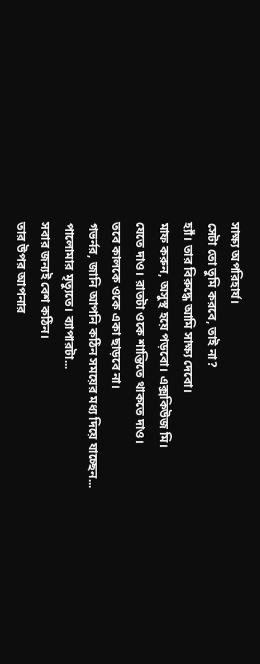সাক্ষ্য অপরিহার্য।
সেটা তো তুমি করবে, তাই না?
হ্যাঁ। তার বিরুদ্ধে আমি সাক্ষ্য দেবো।
মাফ করুন, অসুস্থ হয়ে পড়বো। এক্সকিউজ মি।
যেতে দাও। রাতটা ওকে শান্তিতে থাকতে দাও।
তবে কালকে ওকে একা ছাড়বে না।
গভর্নর, জানি আপনি কঠিন সময়ের মধ্য দিয়ে যাচ্ছেন...
পালোমার মৃত্যুতে। ব্যাপারটা...
সবার জন্যই বেশ কঠিন।
তার উপর আপনার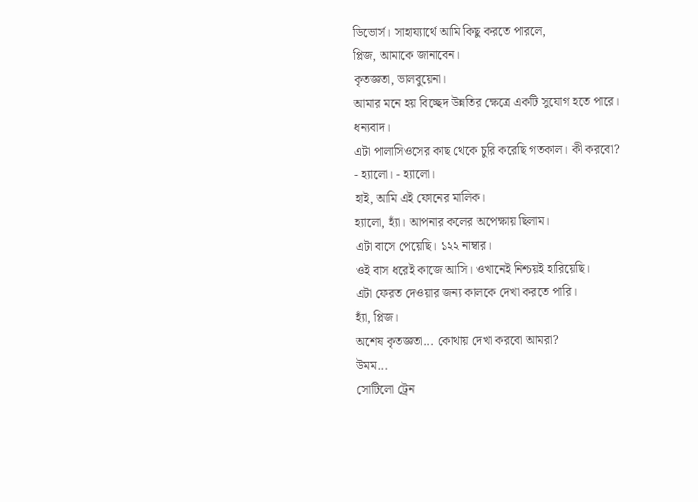ডিভোর্স। সাহায্যার্থে আমি কিছু করতে পারলে,
প্লিজ, আমাকে জানাবেন।
কৃতজ্ঞতা, ভালবুয়েনা।
আমার মনে হয় বিচ্ছেদ উন্নতির ক্ষেত্রে একটি সুযোগ হতে পারে।
ধন্যবাদ।
এটা পালাসিওসের কাছ থেকে চুরি করেছি গতকাল। কী করবো?
- হ্যালো। - হ্যালো।
হাই, আমি এই ফোনের মালিক।
হ্যালো, হ্যাঁ। আপনার কলের অপেক্ষায় ছিলাম।
এটা বাসে পেয়েছি। ১২২ নাম্বার।
ওই বাস ধরেই কাজে আসি। ওখানেই নিশ্চয়ই হারিয়েছি।
এটা ফেরত দেওয়ার জন্য কালকে দেখা করতে পারি।
হ্যাঁ, প্লিজ।
অশেষ কৃতজ্ঞতা... কোথায় দেখা করবো আমরা?
উমম...
সোটিলো ট্রেন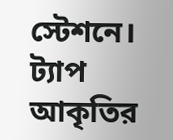স্টেশনে।
ট্যাপ আকৃতির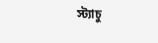স্ট্যাচু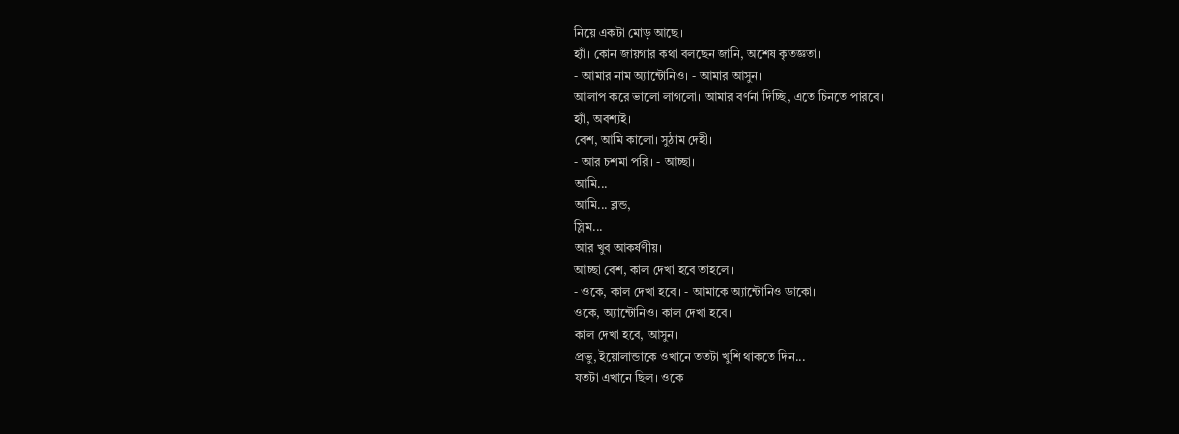নিয়ে একটা মোড় আছে।
হ্যাঁ। কোন জায়গার কথা বলছেন জানি, অশেষ কৃতজ্ঞতা।
- আমার নাম অ্যান্টোনিও। - আমার আসুন।
আলাপ করে ভালো লাগলো। আমার বর্ণনা দিচ্ছি, এতে চিনতে পারবে।
হ্যাঁ, অবশ্যই।
বেশ, আমি কালো। সুঠাম দেহী।
- আর চশমা পরি। - আচ্ছা।
আমি...
আমি... ব্লন্ড,
স্লিম...
আর খুব আকর্ষণীয়।
আচ্ছা বেশ, কাল দেখা হবে তাহলে।
- ওকে, কাল দেখা হবে। - আমাকে অ্যান্টোনিও ডাকো।
ওকে, অ্যান্টোনিও। কাল দেখা হবে।
কাল দেখা হবে, আসুন।
প্রভু, ইয়োলান্ডাকে ওখানে ততটা খুশি থাকতে দিন...
যতটা এখানে ছিল। ওকে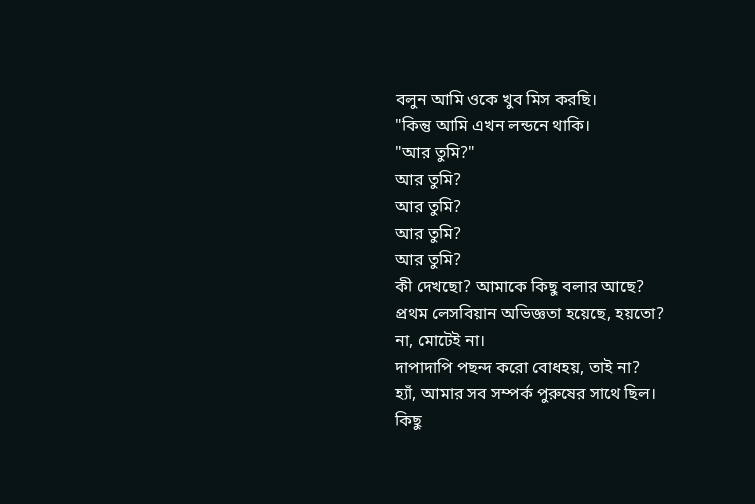বলুন আমি ওকে খুব মিস করছি।
"কিন্তু আমি এখন লন্ডনে থাকি।
"আর তুমি?"
আর তুমি?
আর তুমি?
আর তুমি?
আর তুমি?
কী দেখছো? আমাকে কিছু বলার আছে?
প্রথম লেসবিয়ান অভিজ্ঞতা হয়েছে, হয়তো?
না, মোটেই না।
দাপাদাপি পছন্দ করো বোধহয়, তাই না?
হ্যাঁ, আমার সব সম্পর্ক পুরুষের সাথে ছিল।
কিছু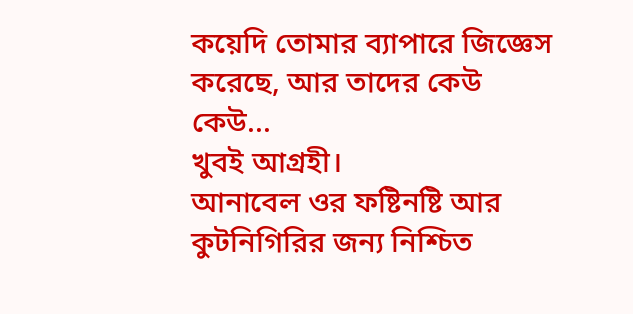কয়েদি তোমার ব্যাপারে জিজ্ঞেস করেছে, আর তাদের কেউ কেউ...
খুবই আগ্রহী।
আনাবেল ওর ফষ্টিনষ্টি আর কুটনিগিরির জন্য নিশ্চিত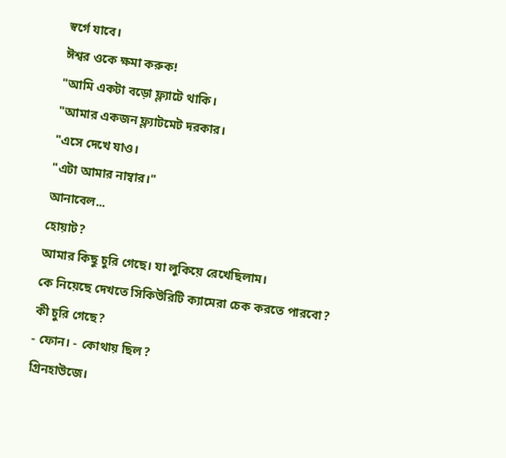স্বর্গে যাবে।
ঈশ্বর ওকে ক্ষমা করুক!
"আমি একটা বড়ো ফ্ল্যাটে থাকি।
"আমার একজন ফ্ল্যাটমেট দরকার।
"এসে দেখে যাও।
"এটা আমার নাম্বার।"
আনাবেল...
হোয়াট?
আমার কিছু চুরি গেছে। যা লুকিয়ে রেখেছিলাম।
কে নিয়েছে দেখতে সিকিউরিটি ক্যামেরা চেক করতে পারবো?
কী চুরি গেছে?
- ফোন। - কোথায় ছিল?
গ্রিনহাউজে।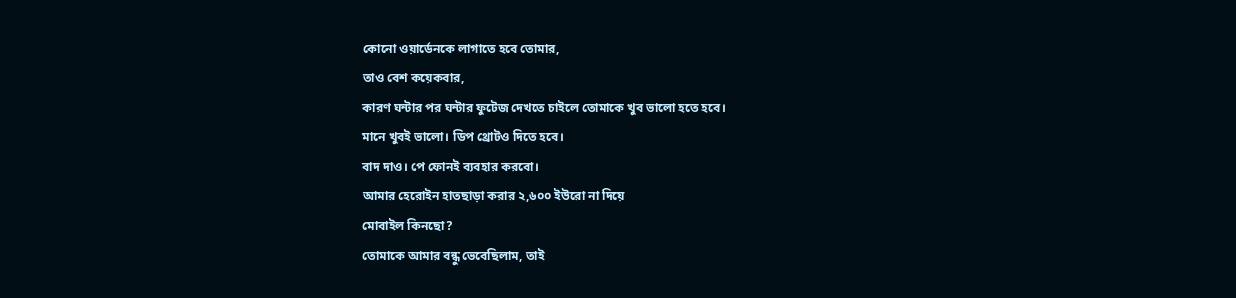কোনো ওয়ার্ডেনকে লাগাতে হবে তোমার,
তাও বেশ কয়েকবার,
কারণ ঘন্টার পর ঘন্টার ফুটেজ দেখতে চাইলে তোমাকে খুব ভালো হতে হবে।
মানে খুবই ভালো। ডিপ থ্রোটও দিতে হবে।
বাদ দাও। পে ফোনই ব্যবহার করবো।
আমার হেরোইন হাতছাড়া করার ২,৬০০ ইউরো না দিয়ে
মোবাইল কিনছো?
তোমাকে আমার বন্ধু ভেবেছিলাম, তাই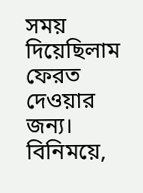সময় দিয়েছিলাম ফেরত দেওয়ার জন্য।
বিনিময়ে,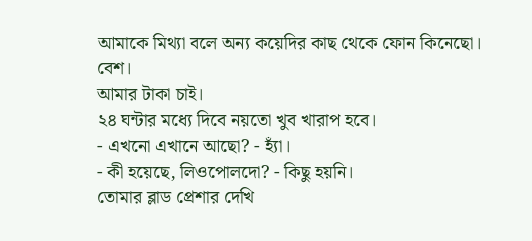আমাকে মিথ্যা বলে অন্য কয়েদির কাছ থেকে ফোন কিনেছো।
বেশ।
আমার টাকা চাই।
২৪ ঘন্টার মধ্যে দিবে নয়তো খুব খারাপ হবে।
- এখনো এখানে আছো? - হ্যাঁ।
- কী হয়েছে, লিওপোলদো? - কিছু হয়নি।
তোমার ব্লাড প্রেশার দেখি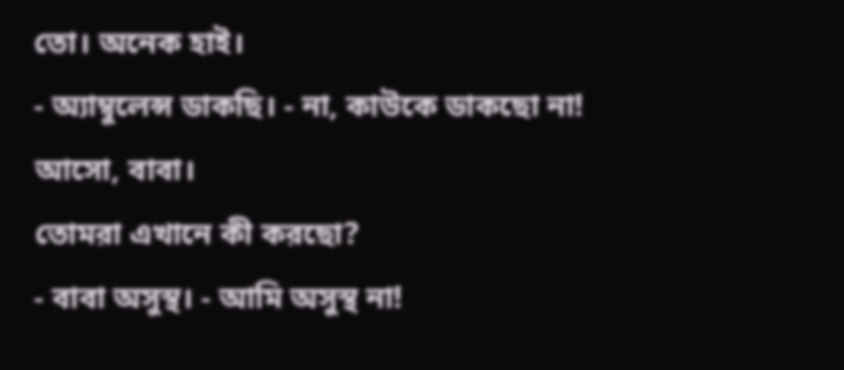তো। অনেক হাই।
- অ্যাম্বুলেন্স ডাকছি। - না, কাউকে ডাকছো না!
আসো, বাবা।
তোমরা এখানে কী করছো?
- বাবা অসুস্থ। - আমি অসুস্থ না!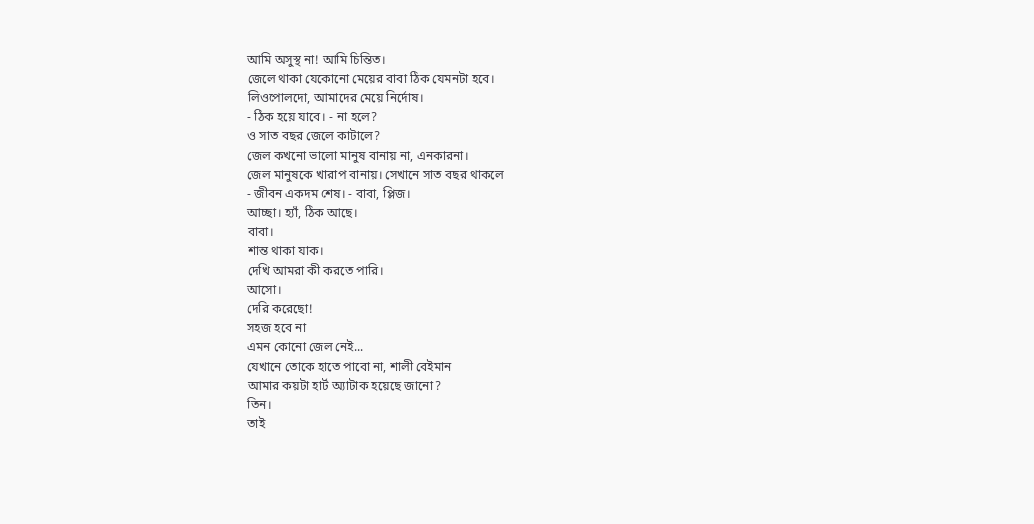আমি অসুস্থ না! আমি চিন্তিত।
জেলে থাকা যেকোনো মেয়ের বাবা ঠিক যেমনটা হবে।
লিওপোলদো, আমাদের মেয়ে নির্দোষ।
- ঠিক হয়ে যাবে। - না হলে?
ও সাত বছর জেলে কাটালে?
জেল কখনো ভালো মানুষ বানায় না, এনকারনা।
জেল মানুষকে খারাপ বানায়। সেখানে সাত বছর থাকলে
- জীবন একদম শেষ। - বাবা, প্লিজ।
আচ্ছা। হ্যাঁ, ঠিক আছে।
বাবা।
শান্ত থাকা যাক।
দেখি আমরা কী করতে পারি।
আসো।
দেরি করেছো!
সহজ হবে না
এমন কোনো জেল নেই...
যেখানে তোকে হাতে পাবো না, শালী বেইমান
আমার কয়টা হার্ট অ্যাটাক হয়েছে জানো?
তিন।
তাই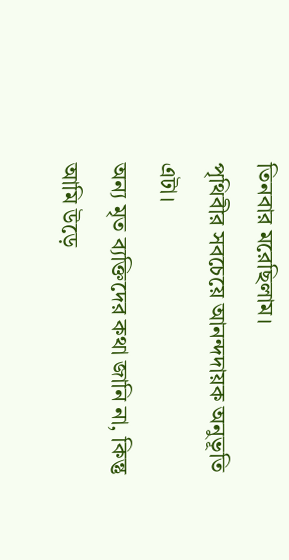তিনবার মরেছিলাম।
পৃথিবীর সবচেয়ে আনন্দদায়ক অনুভূতি এটা।
অন্য মৃত ব্যক্তিদের কথা জানি না, কিন্তু আমি উড়ে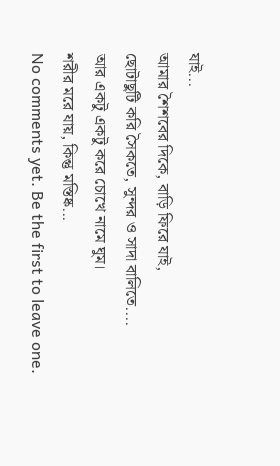যাই...
আমার শৈশবের দিকে, বাড়ি ফিরে যাই,
ছোটাছুটি করি সৈকতে, সুন্দর ও সাদা বালিতে....
আর একটু একটু করে চোখে নামে ঘুম।
শরীর মরে যায়, কিন্তু মস্তিষ্ক...
No comments yet. Be the first to leave one.